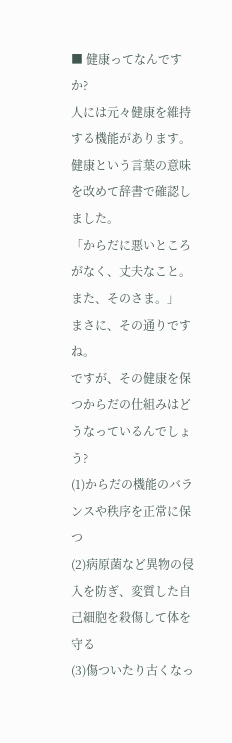■ 健康ってなんですか?
人には元々健康を維持する機能があります。
健康という言葉の意味を改めて辞書で確認しました。
「からだに悪いところがなく、丈夫なこと。また、そのさま。」
まさに、その通りですね。
ですが、その健康を保つからだの仕組みはどうなっているんでしょう?
(1)からだの機能のバランスや秩序を正常に保つ
(2)病原菌など異物の侵入を防ぎ、変質した自己細胞を殺傷して体を守る
(3)傷ついたり古くなっ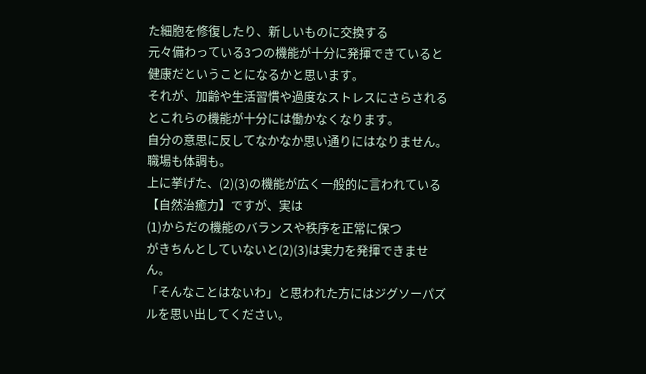た細胞を修復したり、新しいものに交換する
元々備わっている3つの機能が十分に発揮できていると健康だということになるかと思います。
それが、加齢や生活習慣や過度なストレスにさらされるとこれらの機能が十分には働かなくなります。
自分の意思に反してなかなか思い通りにはなりません。職場も体調も。
上に挙げた、(2)(3)の機能が広く一般的に言われている【自然治癒力】ですが、実は
(1)からだの機能のバランスや秩序を正常に保つ
がきちんとしていないと(2)(3)は実力を発揮できません。
「そんなことはないわ」と思われた方にはジグソーパズルを思い出してください。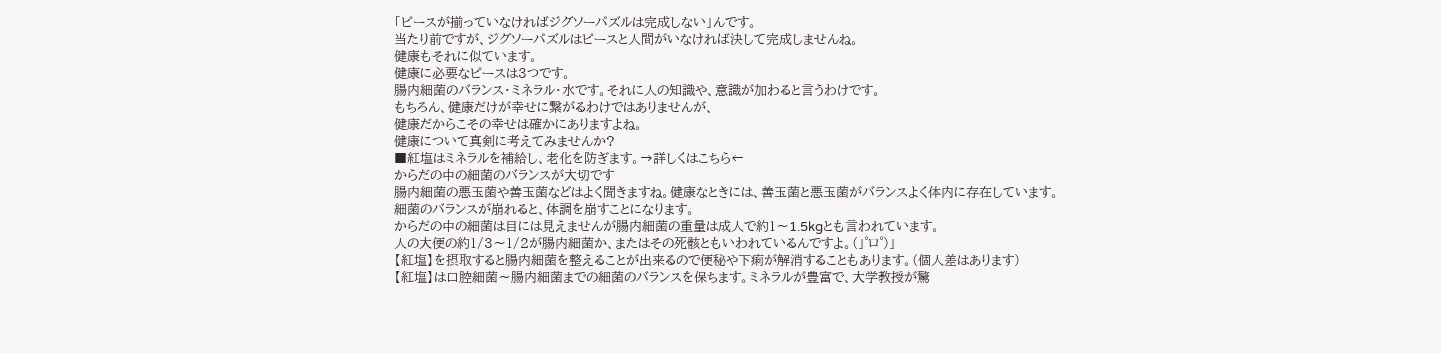「ピースが揃っていなければジグソーパズルは完成しない」んです。
当たり前ですが、ジグソーパズルはピースと人間がいなければ決して完成しませんね。
健康もそれに似ています。
健康に必要なピースは3つです。
腸内細菌のバランス・ミネラル・水です。それに人の知識や、意識が加わると言うわけです。
もちろん、健康だけが幸せに繋がるわけではありませんが、
健康だからこその幸せは確かにありますよね。
健康について真剣に考えてみませんか?
■紅塩はミネラルを補給し、老化を防ぎます。→詳しくはこちら←
からだの中の細菌のバランスが大切です
腸内細菌の悪玉菌や善玉菌などはよく聞きますね。健康なときには、善玉菌と悪玉菌がバランスよく体内に存在しています。
細菌のバランスが崩れると、体調を崩すことになります。
からだの中の細菌は目には見えませんが腸内細菌の重量は成人で約1〜1.5kgとも言われています。
人の大便の約1/3〜1/2が腸内細菌か、またはその死骸ともいわれているんですよ。(」゜ロ゜)」
【紅塩】を摂取すると腸内細菌を整えることが出来るので便秘や下痢が解消することもあります。(個人差はあります)
【紅塩】は口腔細菌〜腸内細菌までの細菌のバランスを保ちます。ミネラルが豊富で、大学教授が驚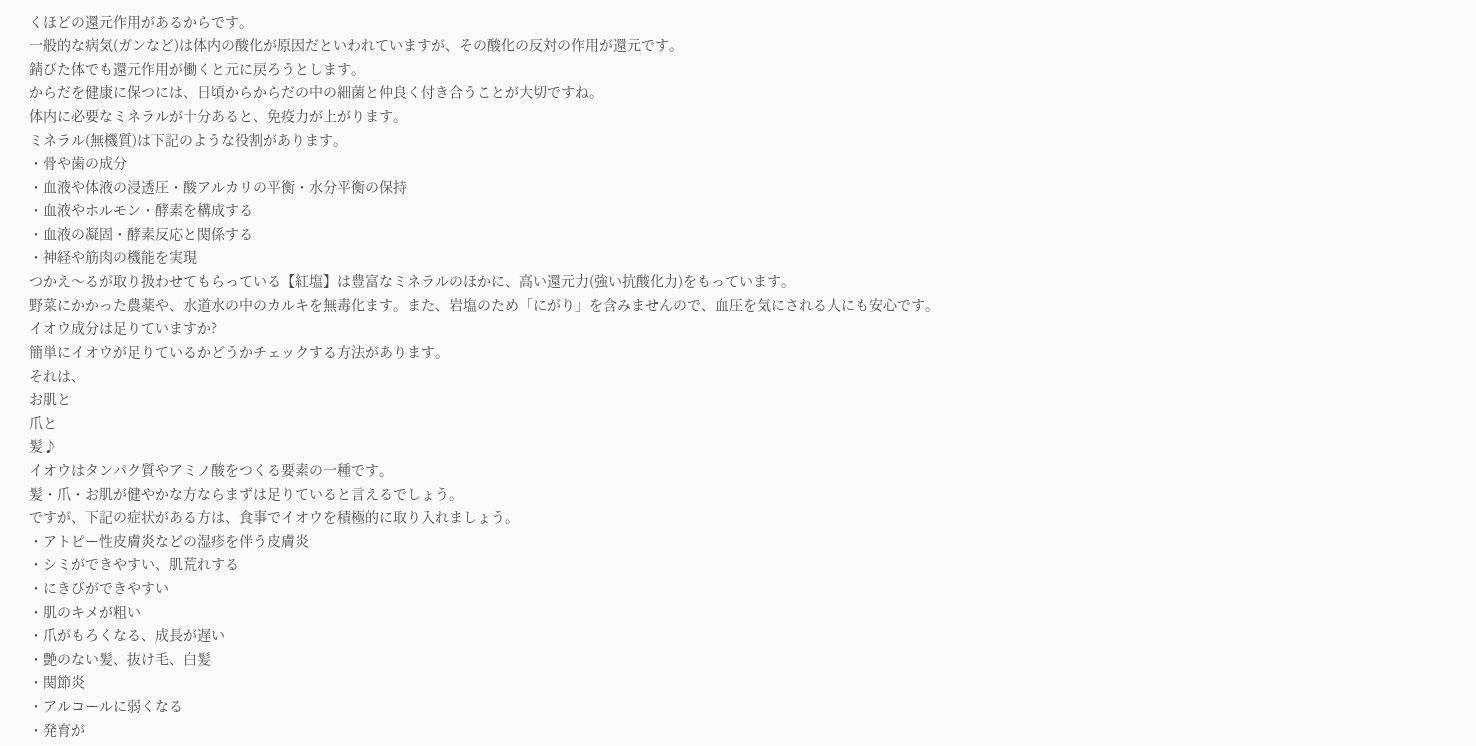くほどの還元作用があるからです。
一般的な病気(ガンなど)は体内の酸化が原因だといわれていますが、その酸化の反対の作用が還元です。
錆びた体でも還元作用が働くと元に戻ろうとします。
からだを健康に保つには、日頃からからだの中の細菌と仲良く付き合うことが大切ですね。
体内に必要なミネラルが十分あると、免疫力が上がります。
ミネラル(無機質)は下記のような役割があります。
・骨や歯の成分
・血液や体液の浸透圧・酸アルカリの平衡・水分平衡の保持
・血液やホルモン・酵素を構成する
・血液の凝固・酵素反応と関係する
・神経や筋肉の機能を実現
つかえ〜るが取り扱わせてもらっている【紅塩】は豊富なミネラルのほかに、高い還元力(強い抗酸化力)をもっています。
野菜にかかった農薬や、水道水の中のカルキを無毒化ます。また、岩塩のため「にがり」を含みませんので、血圧を気にされる人にも安心です。
イオウ成分は足りていますか?
簡単にイオウが足りているかどうかチェックする方法があります。
それは、
お肌と
爪と
髪♪
イオウはタンパク質やアミノ酸をつくる要素の一種です。
髪・爪・お肌が健やかな方ならまずは足りていると言えるでしょう。
ですが、下記の症状がある方は、食事でイオウを積極的に取り入れましょう。
・アトピー性皮膚炎などの湿疹を伴う皮膚炎
・シミができやすい、肌荒れする
・にきびができやすい
・肌のキメが粗い
・爪がもろくなる、成長が遅い
・艶のない髪、抜け毛、白髪
・関節炎
・アルコールに弱くなる
・発育が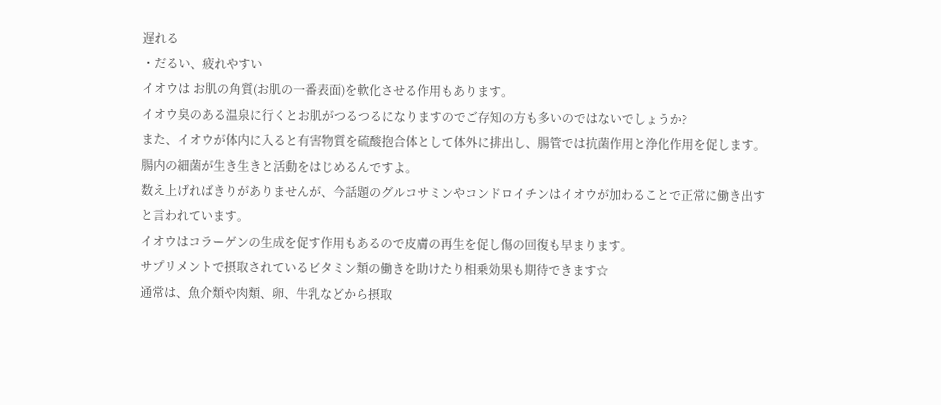遅れる
・だるい、疲れやすい
イオウは お肌の角質(お肌の一番表面)を軟化させる作用もあります。
イオウ臭のある温泉に行くとお肌がつるつるになりますのでご存知の方も多いのではないでしょうか?
また、イオウが体内に入ると有害物質を硫酸抱合体として体外に排出し、腸管では抗菌作用と浄化作用を促します。
腸内の細菌が生き生きと活動をはじめるんですよ。
数え上げればきりがありませんが、今話題のグルコサミンやコンドロイチンはイオウが加わることで正常に働き出すと言われています。
イオウはコラーゲンの生成を促す作用もあるので皮膚の再生を促し傷の回復も早まります。
サプリメントで摂取されているビタミン類の働きを助けたり相乗効果も期待できます☆
通常は、魚介類や肉類、卵、牛乳などから摂取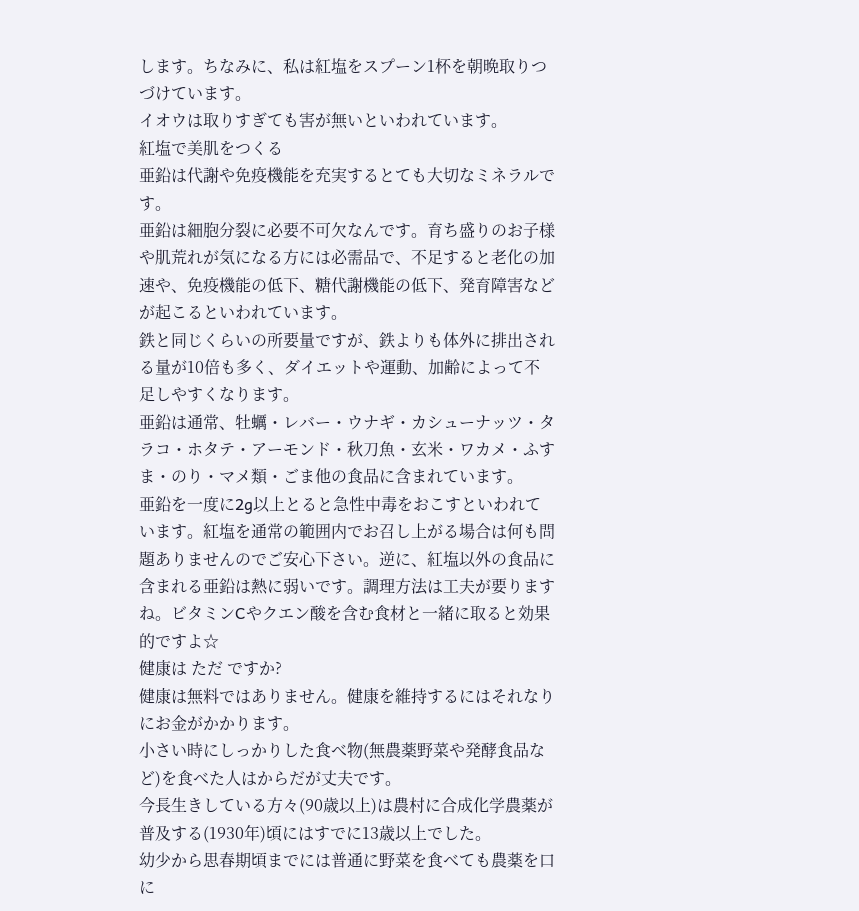します。ちなみに、私は紅塩をスプーン1杯を朝晩取りつづけています。
イオウは取りすぎても害が無いといわれています。
紅塩で美肌をつくる
亜鉛は代謝や免疫機能を充実するとても大切なミネラルです。
亜鉛は細胞分裂に必要不可欠なんです。育ち盛りのお子様や肌荒れが気になる方には必需品で、不足すると老化の加速や、免疫機能の低下、糖代謝機能の低下、発育障害などが起こるといわれています。
鉄と同じくらいの所要量ですが、鉄よりも体外に排出される量が10倍も多く、ダイエットや運動、加齢によって不足しやすくなります。
亜鉛は通常、牡蠣・レバー・ウナギ・カシューナッツ・タラコ・ホタテ・アーモンド・秋刀魚・玄米・ワカメ・ふすま・のり・マメ類・ごま他の食品に含まれています。
亜鉛を一度に2g以上とると急性中毒をおこすといわれています。紅塩を通常の範囲内でお召し上がる場合は何も問題ありませんのでご安心下さい。逆に、紅塩以外の食品に含まれる亜鉛は熱に弱いです。調理方法は工夫が要りますね。ビタミンCやクエン酸を含む食材と一緒に取ると効果的ですよ☆
健康は ただ ですか?
健康は無料ではありません。健康を維持するにはそれなりにお金がかかります。
小さい時にしっかりした食べ物(無農薬野菜や発酵食品など)を食べた人はからだが丈夫です。
今長生きしている方々(90歳以上)は農村に合成化学農薬が普及する(1930年)頃にはすでに13歳以上でした。
幼少から思春期頃までには普通に野菜を食べても農薬を口に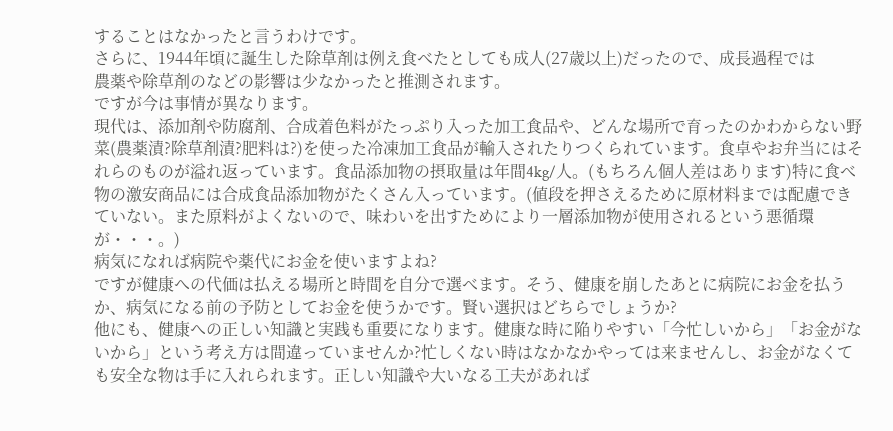することはなかったと言うわけです。
さらに、1944年頃に誕生した除草剤は例え食べたとしても成人(27歳以上)だったので、成長過程では
農薬や除草剤のなどの影響は少なかったと推測されます。
ですが今は事情が異なります。
現代は、添加剤や防腐剤、合成着色料がたっぷり入った加工食品や、どんな場所で育ったのかわからない野菜(農薬漬?除草剤漬?肥料は?)を使った冷凍加工食品が輸入されたりつくられています。食卓やお弁当にはそれらのものが溢れ返っています。食品添加物の摂取量は年間4kg/人。(もちろん個人差はあります)特に食べ物の激安商品には合成食品添加物がたくさん入っています。(値段を押さえるために原材料までは配慮できていない。また原料がよくないので、味わいを出すためにより一層添加物が使用されるという悪循環が・・・。)
病気になれば病院や薬代にお金を使いますよね?
ですが健康への代価は払える場所と時間を自分で選べます。そう、健康を崩したあとに病院にお金を払うか、病気になる前の予防としてお金を使うかです。賢い選択はどちらでしょうか?
他にも、健康への正しい知識と実践も重要になります。健康な時に陥りやすい「今忙しいから」「お金がないから」という考え方は間違っていませんか?忙しくない時はなかなかやっては来ませんし、お金がなくても安全な物は手に入れられます。正しい知識や大いなる工夫があれば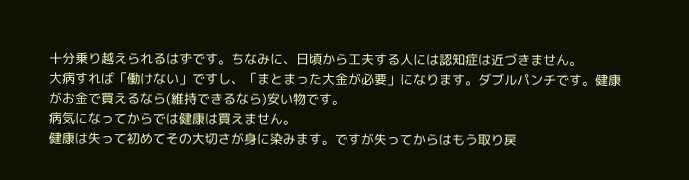十分乗り越えられるはずです。ちなみに、日頃から工夫する人には認知症は近づきません。
大病すれば「働けない」ですし、「まとまった大金が必要」になります。ダブルパンチです。健康がお金で買えるなら(維持できるなら)安い物です。
病気になってからでは健康は買えません。
健康は失って初めてその大切さが身に染みます。ですが失ってからはもう取り戻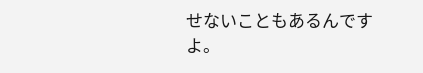せないこともあるんですよ。